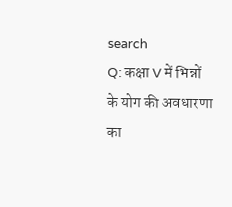search
Q: कक्षा V में भिन्नों के योग की अवधारणा का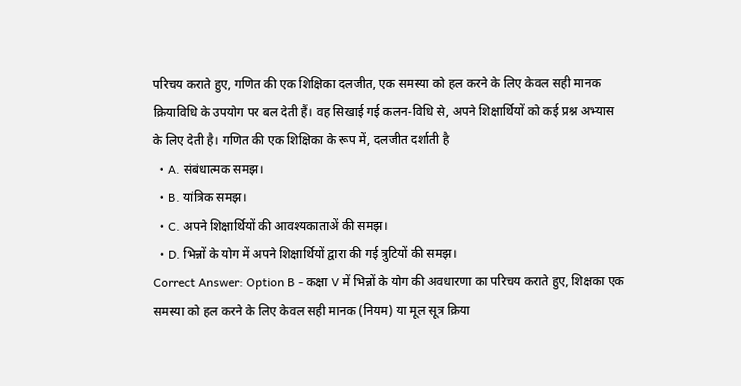परिचय कराते हुए, गणित की एक शिक्षिका दलजीत, एक समस्या को हल करने के लिए केवल सही मानक क्रियाविधि के उपयोग पर बल देती हैं। वह सिखाई गई कलन-विधि से, अपने शिक्षार्थियों को कई प्रश्न अभ्यास के लिए देती है। गणित की एक शिक्षिका के रूप में, दलजीत दर्शाती है
  • A. संबंधात्मक समझ।
  • B. यांत्रिक समझ।
  • C. अपने शिक्षार्थियों की आवश्यकाताअ‍ें की समझ।
  • D. भिन्नों के योग में अपने शिक्षार्थियों द्वारा की गई त्रुटियों की समझ।
Correct Answer: Option B - कक्षा V में भिन्नों के योग की अवधारणा का परिचय कराते हुए, शिक्षका एक समस्या को हल करने के लिए केवल सही मानक (नियम) या मूल सूत्र क्रिया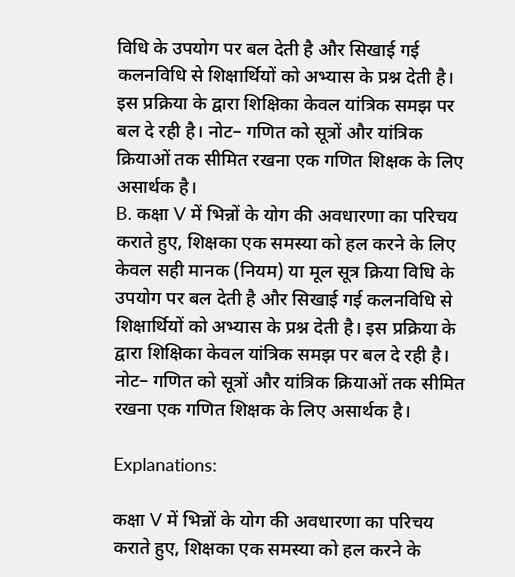विधि के उपयोग पर बल देती है और सिखाई गई कलनविधि से शिक्षार्थियों को अभ्यास के प्रश्न देती है। इस प्रक्रिया के द्वारा शिक्षिका केवल यांत्रिक समझ पर बल दे रही है। नोट– गणित को सूत्रों और यांत्रिक क्रियाओं तक सीमित रखना एक गणित शिक्षक के लिए असार्थक है।
B. कक्षा V में भिन्नों के योग की अवधारणा का परिचय कराते हुए, शिक्षका एक समस्या को हल करने के लिए केवल सही मानक (नियम) या मूल सूत्र क्रिया विधि के उपयोग पर बल देती है और सिखाई गई कलनविधि से शिक्षार्थियों को अभ्यास के प्रश्न देती है। इस प्रक्रिया के द्वारा शिक्षिका केवल यांत्रिक समझ पर बल दे रही है। नोट– गणित को सूत्रों और यांत्रिक क्रियाओं तक सीमित रखना एक गणित शिक्षक के लिए असार्थक है।

Explanations:

कक्षा V में भिन्नों के योग की अवधारणा का परिचय कराते हुए, शिक्षका एक समस्या को हल करने के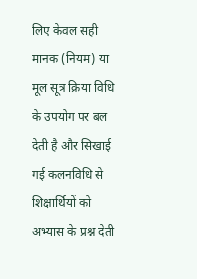लिए केवल सही मानक (नियम) या मूल सूत्र क्रिया विधि के उपयोग पर बल देती है और सिखाई गई कलनविधि से शिक्षार्थियों को अभ्यास के प्रश्न देती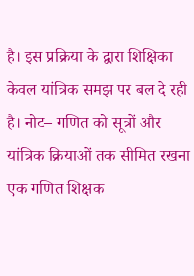है। इस प्रक्रिया के द्वारा शिक्षिका केवल यांत्रिक समझ पर बल दे रही है। नोट– गणित को सूत्रों और यांत्रिक क्रियाओं तक सीमित रखना एक गणित शिक्षक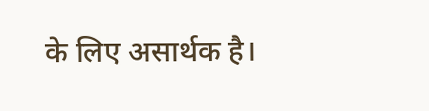के लिए असार्थक है।